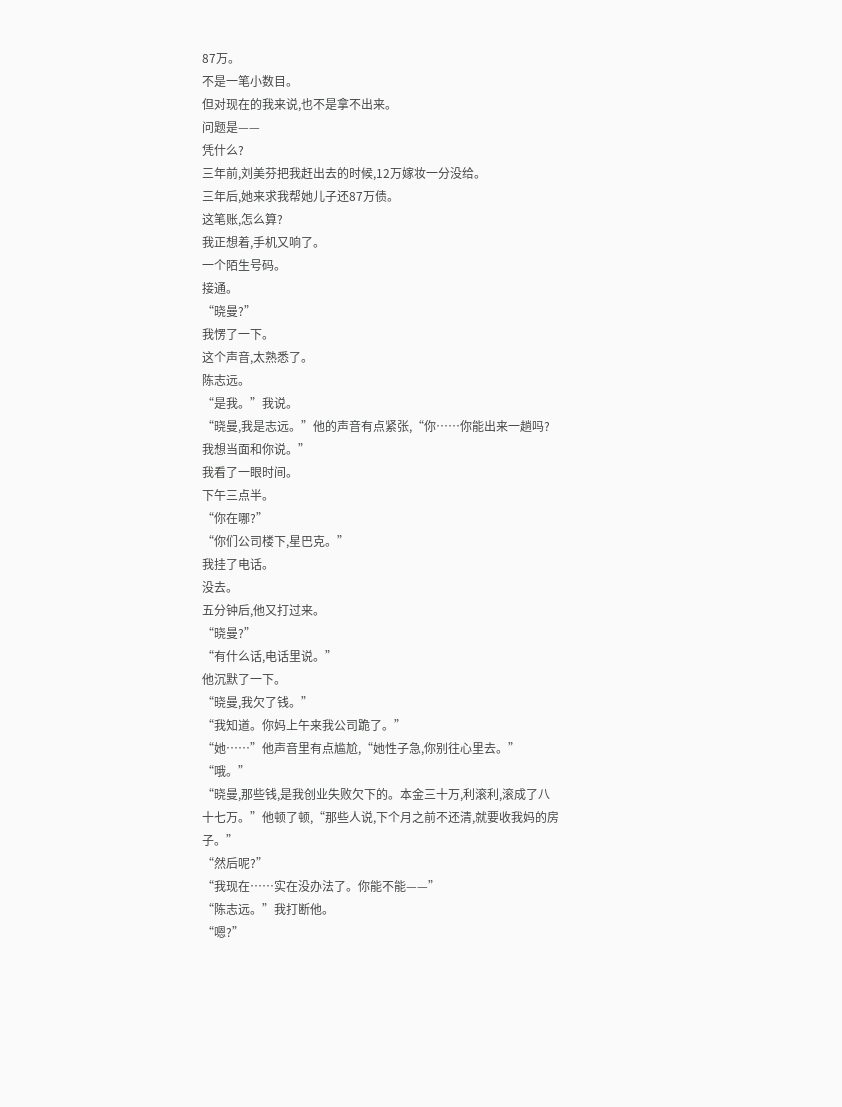87万。
不是一笔小数目。
但对现在的我来说,也不是拿不出来。
问题是——
凭什么?
三年前,刘美芬把我赶出去的时候,12万嫁妆一分没给。
三年后,她来求我帮她儿子还87万债。
这笔账,怎么算?
我正想着,手机又响了。
一个陌生号码。
接通。
“晓曼?”
我愣了一下。
这个声音,太熟悉了。
陈志远。
“是我。”我说。
“晓曼,我是志远。”他的声音有点紧张,“你……你能出来一趟吗?我想当面和你说。”
我看了一眼时间。
下午三点半。
“你在哪?”
“你们公司楼下,星巴克。”
我挂了电话。
没去。
五分钟后,他又打过来。
“晓曼?”
“有什么话,电话里说。”
他沉默了一下。
“晓曼,我欠了钱。”
“我知道。你妈上午来我公司跪了。”
“她……”他声音里有点尴尬,“她性子急,你别往心里去。”
“哦。”
“晓曼,那些钱,是我创业失败欠下的。本金三十万,利滚利,滚成了八十七万。”他顿了顿,“那些人说,下个月之前不还清,就要收我妈的房子。”
“然后呢?”
“我现在……实在没办法了。你能不能——”
“陈志远。”我打断他。
“嗯?”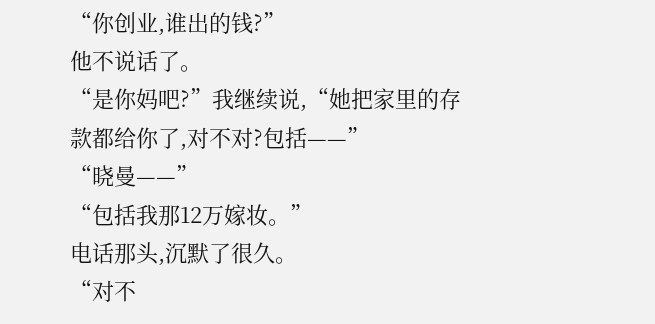“你创业,谁出的钱?”
他不说话了。
“是你妈吧?”我继续说,“她把家里的存款都给你了,对不对?包括——”
“晓曼——”
“包括我那12万嫁妆。”
电话那头,沉默了很久。
“对不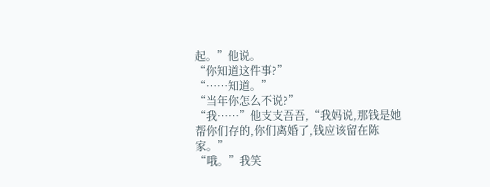起。”他说。
“你知道这件事?”
“……知道。”
“当年你怎么不说?”
“我……”他支支吾吾,“我妈说,那钱是她帮你们存的,你们离婚了,钱应该留在陈家。”
“哦。”我笑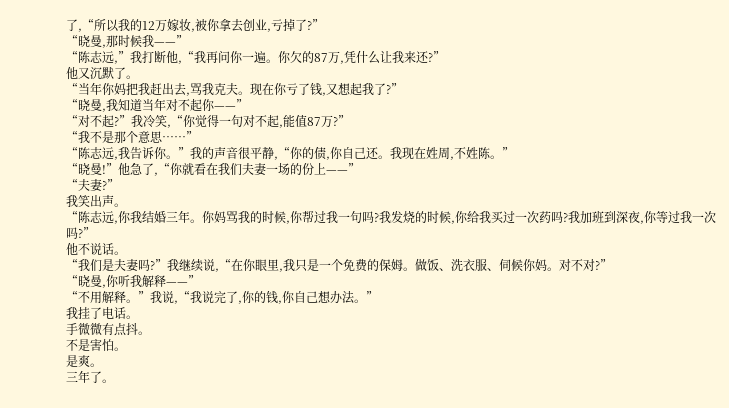了,“所以我的12万嫁妆,被你拿去创业,亏掉了?”
“晓曼,那时候我——”
“陈志远,”我打断他,“我再问你一遍。你欠的87万,凭什么让我来还?”
他又沉默了。
“当年你妈把我赶出去,骂我克夫。现在你亏了钱,又想起我了?”
“晓曼,我知道当年对不起你——”
“对不起?”我冷笑,“你觉得一句对不起,能值87万?”
“我不是那个意思……”
“陈志远,我告诉你。”我的声音很平静,“你的债,你自己还。我现在姓周,不姓陈。”
“晓曼!”他急了,“你就看在我们夫妻一场的份上——”
“夫妻?”
我笑出声。
“陈志远,你我结婚三年。你妈骂我的时候,你帮过我一句吗?我发烧的时候,你给我买过一次药吗?我加班到深夜,你等过我一次吗?”
他不说话。
“我们是夫妻吗?”我继续说,“在你眼里,我只是一个免费的保姆。做饭、洗衣服、伺候你妈。对不对?”
“晓曼,你听我解释——”
“不用解释。”我说,“我说完了,你的钱,你自己想办法。”
我挂了电话。
手微微有点抖。
不是害怕。
是爽。
三年了。